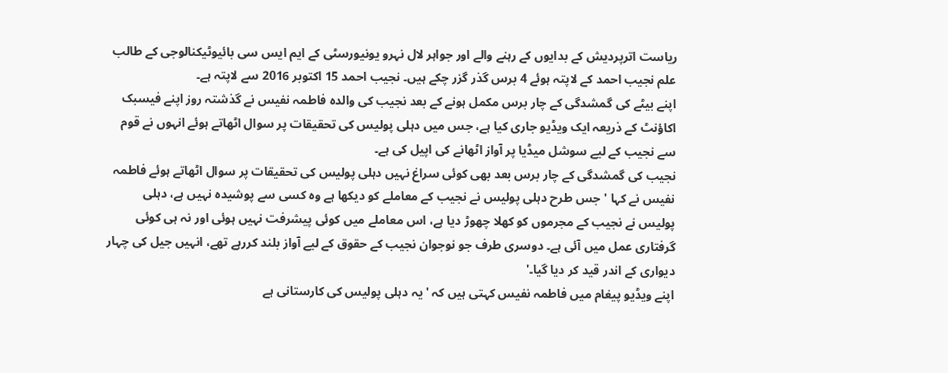ریاست اترپردیش کے بدایوں کے رہنے والے اور جواہر لال نہرو یونیورسٹی کے ایم ایس سی بائیوٹیکنالوجی کے طالب علم نجیب احمد کے لاپتہ ہوئے 4 برس گذر گزر چکے ہیں۔ نجیب احمد 15 اکتوبر 2016 سے لاپتہ ہے۔
اپنے بیٹے کی گمشدگی کے چار برس مکمل ہونے کے بعد نجیب کی والدہ فاطمہ نفیس نے گذشتہ روز اپنے فیسبک اکاؤنٹ کے ذریعہ ایک ویڈیو جاری کیا ہے، جس میں دہلی پولیس کی تحقیقات پر سوال اٹھاتے ہوئے انہوں نے قوم سے نجیب کے لیے سوشل میڈیا پر آواز اٹھانے کی اپیل کی ہے۔
نجیب کی گمشدگی کے چار برس بعد بھی کوئی سراغ نہیں دہلی پولیس کی تحقیقات پر سوال اٹھاتے ہوئے فاطمہ نفیس نے کہا 'جس طرح دہلی پولیس نے نجیب کے معاملے کو دیکھا ہے وہ کسی سے پوشیدہ نہیں ہے، دہلی پولیس نے نجیب کے مجرموں کو کھلا چھوڑ دیا ہے، اس معاملے میں کوئی پیشرفت نہیں ہوئی اور نہ ہی کوئی گرفتاری عمل میں آئی ہے۔ دوسری طرف جو نوجوان نجیب کے حقوق کے لیے آواز بلند کررہے تھے، انہیں جیل کی چہار دیواری کے اندر قید کر دیا گیا۔'
اپنے ویڈیو پیغام میں فاطمہ نفیس کہتی ہیں کہ 'یہ دہلی پولیس کی کارستانی ہے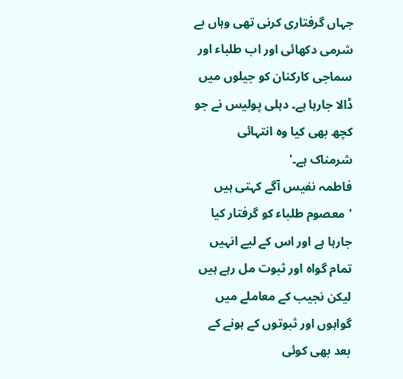جہاں گرفتاری کرنی تھی وہاں بے شرمی دکھائی اور اب طلباء اور سماجی کارکنان کو جیلوں میں ڈالا جارہا ہے۔ دہلی پولیس نے جو کچھ بھی کیا وہ انتہائی شرمناک ہے۔'
فاطمہ نفیس آگے کہتی ہیں 'معصوم طلباء کو گرفتار کیا جارہا ہے اور اس کے لیے انہیں تمام گواہ اور ثبوت مل رہے ہیں لیکن نجیب کے معاملے میں گواہوں اور ثبوتوں کے ہونے کے بعد بھی کوئی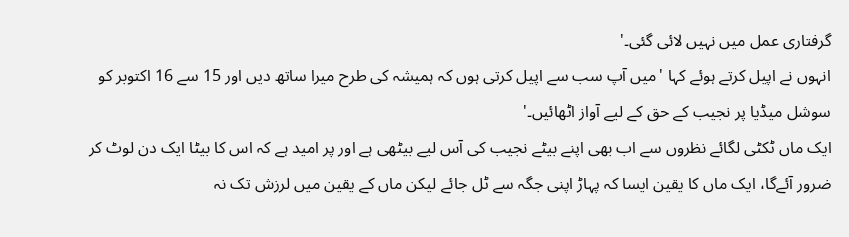گرفتاری عمل میں نہیں لائی گئی۔'
انہوں نے اپیل کرتے ہوئے کہا 'میں آپ سب سے اپیل کرتی ہوں کہ ہمیشہ کی طرح میرا ساتھ دیں اور 15 سے 16 اکتوبر کو سوشل میڈیا پر نجیب کے حق کے لیے آواز اٹھائیں۔'
ایک ماں ٹکٹی لگائے نظروں سے اب بھی اپنے بیٹے نجیب کی آس لیے بیٹھی ہے اور پر امید ہے کہ اس کا بیٹا ایک دن لوٹ کر ضرور آئےگا، ایک ماں کا یقین ایسا کہ پہاڑ اپنی جگہ سے ٹل جائے لیکن ماں کے یقین میں لرزش تک نہ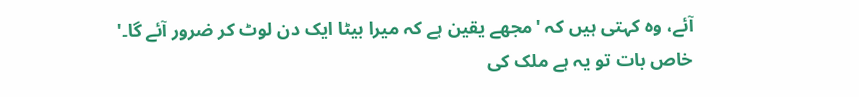آئے، وہ کہتی ہیں کہ 'مجھے یقین ہے کہ میرا بیٹا ایک دن لوٹ کر ضرور آئے گا۔'
خاص بات تو یہ ہے ملک کی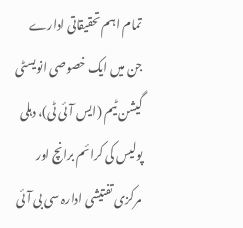تمام اہم تحقیقاتی ادارے جن میں ایک خصوصی انویسٹی گیشن ٹیم (ایس آئی ٹی)، دہلی پولیس کی کرائم برانچ اور مرکزی تفتیشی ادارہ سی بی آئی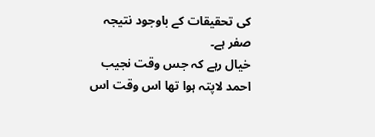کی تحقیقات کے باوجود نتیجہ صفر ہے۔
خیال رہے کہ جس وقت نجیب احمد لاپتہ ہوا تھا اس وقت اس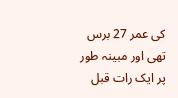کی عمر 27 برس تھی اور مبینہ طور پر ایک رات قبل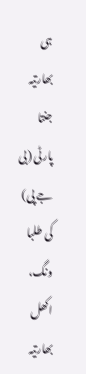ہی بھارتیہ جنتا پارٹی (بی جے پی) کی طلبا ونگ، اکھل بھارتیہ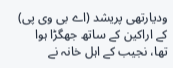ودیارتھی پریشد (اے بی وی پی) کے اراکین کے ساتھ جھگڑا ہوا تھا، نجیب کے اہل خانہ نے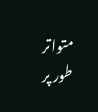متواتر طور پر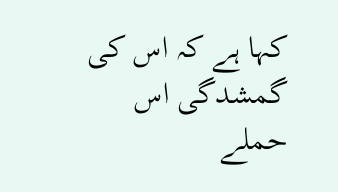کہا ہے کہ اس کی گمشدگی اس حملے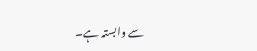سے وابستہ ہے۔